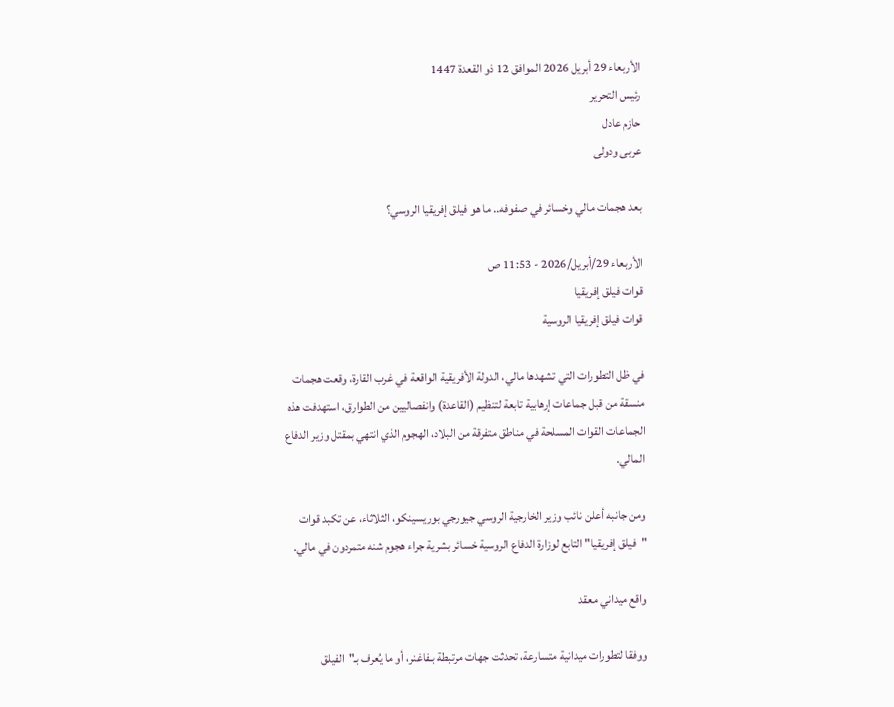الأربعاء 29 أبريل 2026 الموافق 12 ذو القعدة 1447
رئيس التحرير
حازم عادل
عربى ودولى

بعد هجمات مالي وخسائر في صفوفه.. ما هو فيلق إفريقيا الروسي؟

الأربعاء 29/أبريل/2026 - 11:53 ص
قوات فيلق إفريقيا
قوات فيلق إفريقيا الروسية

في ظل التطورات التي تشهدها مالي، الدولة الأفريقية الواقعة في غرب القارة، وقعت هجمات منسقة من قبل جماعات إرهابية تابعة لتنظيم (القاعدة) وانفصاليين من الطوارق، استهدفت هذه الجماعات القوات المسلحة في مناطق متفرقة من البلاد، الهجوم الذي انتهي بمقتل وزير الدفاع المالي.

ومن جانبه أعلن نائب وزير الخارجية الروسي جيورجي بوريسينكو، الثلاثاء، عن تكبد قوات "فيلق إفريقيا" التابع لوزارة الدفاع الروسية خسائر بشرية جراء هجوم شنه متمردون في مالي.

واقع ميداني معقد

ووفقا لتطورات ميدانية متسارعة، تحدثت جهات مرتبطة بـفاغنر، أو ما يُعرف بـ"الفيلق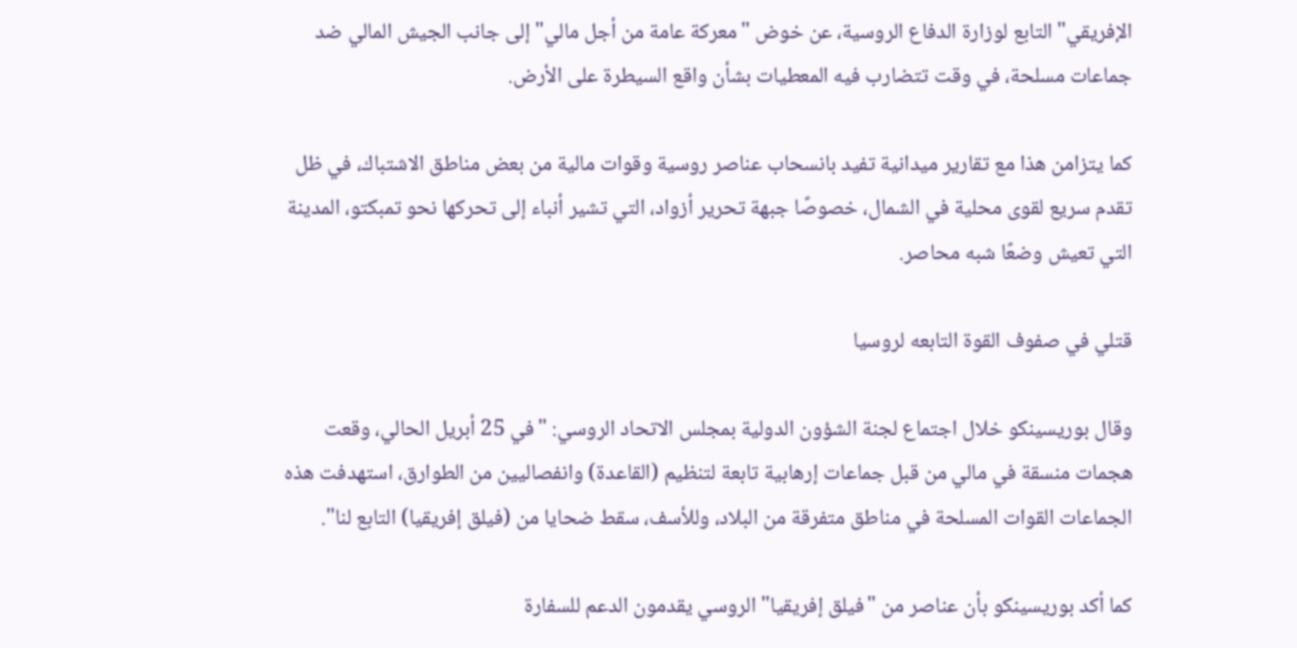الإفريقي" التابع لوزارة الدفاع الروسية، عن خوض "معركة عامة من أجل مالي" إلى جانب الجيش المالي ضد جماعات مسلحة، في وقت تتضارب فيه المعطيات بشأن واقع السيطرة على الأرض.

كما يتزامن هذا مع تقارير ميدانية تفيد بانسحاب عناصر روسية وقوات مالية من بعض مناطق الاشتباك، في ظل تقدم سريع لقوى محلية في الشمال، خصوصًا جبهة تحرير أزواد، التي تشير أنباء إلى تحركها نحو تمبكتو، المدينة التي تعيش وضعًا شبه محاصر.

قتلي في صفوف القوة التابعه لروسيا

وقال بوريسينكو خلال اجتماع لجنة الشؤون الدولية بمجلس الاتحاد الروسي: "في 25 أبريل الحالي، وقعت هجمات منسقة في مالي من قبل جماعات إرهابية تابعة لتنظيم (القاعدة) وانفصاليين من الطوارق، استهدفت هذه الجماعات القوات المسلحة في مناطق متفرقة من البلاد، وللأسف، سقط ضحايا من (فيلق إفريقيا) التابع لنا".

كما أكد بوريسينكو بأن عناصر من "فيلق إفريقيا" الروسي يقدمون الدعم للسفارة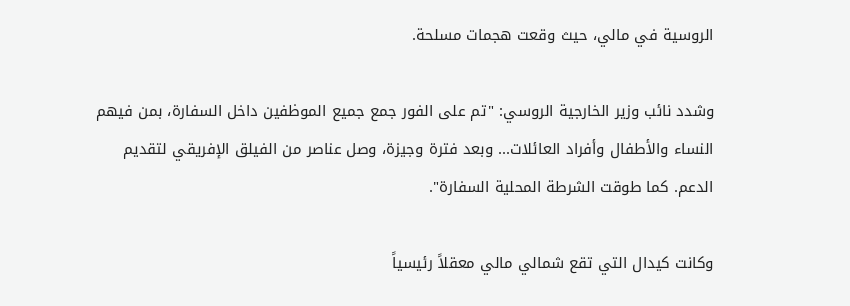الروسية في مالي، حيث وقعت هجمات مسلحة.

وشدد نائب وزير الخارجية الروسي: "تم على الفور جمع جميع الموظفين داخل السفارة، بمن فيهم النساء والأطفال وأفراد العائلات... وبعد فترة وجيزة، وصل عناصر من الفيلق الإفريقي لتقديم الدعم. كما طوقت الشرطة المحلية السفارة".

وكانت كيدال التي تقع شمالي مالي معقلاً رئيسياً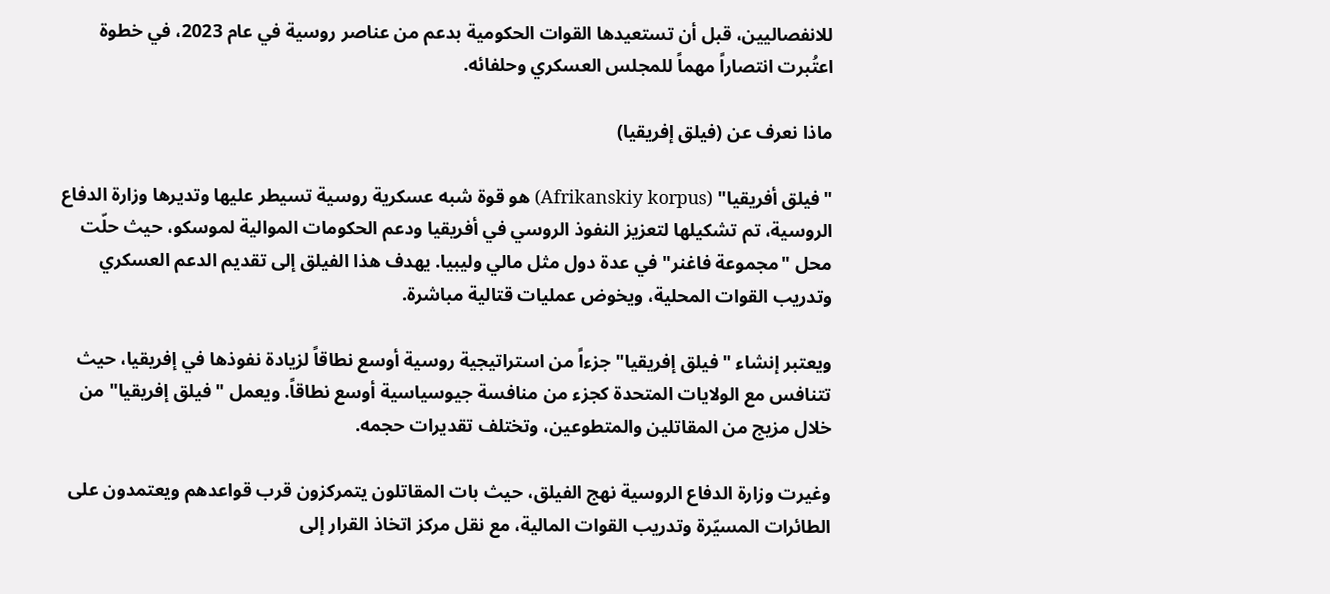للانفصاليين، قبل أن تستعيدها القوات الحكومية بدعم من عناصر روسية في عام 2023، في خطوة اعتُبرت انتصاراً مهماً للمجلس العسكري وحلفائه.

ماذا نعرف عن (فيلق إفريقيا)

"فيلق أفريقيا" (Afrikanskiy korpus) هو قوة شبه عسكرية روسية تسيطر عليها وتديرها وزارة الدفاع الروسية، تم تشكيلها لتعزيز النفوذ الروسي في أفريقيا ودعم الحكومات الموالية لموسكو، حيث حلّت محل "مجموعة فاغنر" في عدة دول مثل مالي وليبيا. يهدف هذا الفيلق إلى تقديم الدعم العسكري وتدريب القوات المحلية، ويخوض عمليات قتالية مباشرة.

ويعتبر إنشاء "فيلق إفريقيا" جزءاً من استراتيجية روسية أوسع نطاقاً لزيادة نفوذها في إفريقيا، حيث تتنافس مع الولايات المتحدة كجزء من منافسة جيوسياسية أوسع نطاقاً. ويعمل "فيلق إفريقيا" من خلال مزيج من المقاتلين والمتطوعين، وتختلف تقديرات حجمه.

وغيرت وزارة الدفاع الروسية نهج الفيلق، حيث بات المقاتلون يتمركزون قرب قواعدهم ويعتمدون على الطائرات المسيّرة وتدريب القوات المالية، مع نقل مركز اتخاذ القرار إلى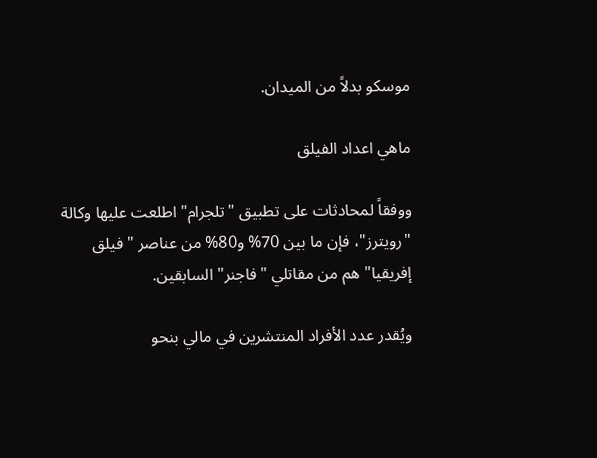موسكو بدلاً من الميدان.

ماهي اعداد الفيلق

ووفقاً لمحادثات على تطبيق "تلجرام" اطلعت عليها وكالة "رويترز"، فإن ما بين 70% و80% من عناصر "فيلق إفريقيا" هم من مقاتلي "فاجنر" السابقين.

ويُقدر عدد الأفراد المنتشرين في مالي بنحو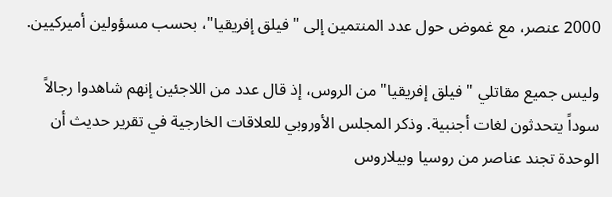2000 عنصر، مع غموض حول عدد المنتمين إلى "فيلق إفريقيا"، بحسب مسؤولين أميركيين.

وليس جميع مقاتلي "فيلق إفريقيا" من الروس، إذ قال عدد من اللاجئين إنهم شاهدوا رجالاً سوداً يتحدثون لغات أجنبية. وذكر المجلس الأوروبي للعلاقات الخارجية في تقرير حديث أن الوحدة تجند عناصر من روسيا وبيلاروس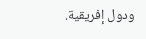ودول إفريقية.